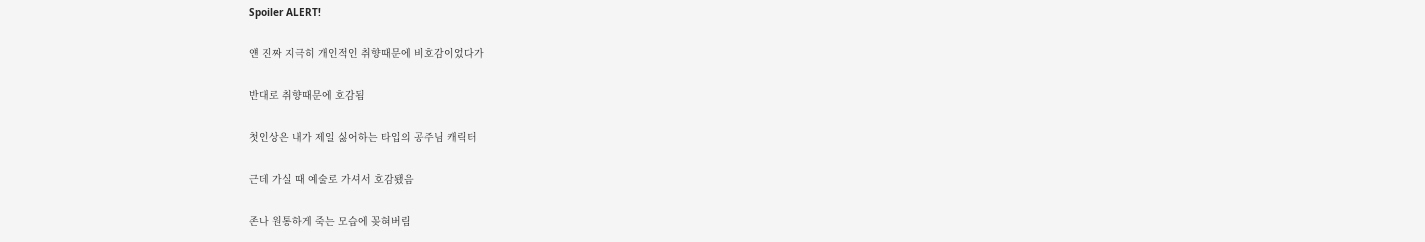Spoiler ALERT!

얜 진짜 지극히 개인적인 취향때문에 비호감이었다가

반대로 취향때문에 호감됨

첫인상은 내가 제일 싫어하는 타입의 공주님 캐릭터

근데 가실 때 예술로 가셔서 호감됐음

존나 원통하게 죽는 모습에 꽂혀버림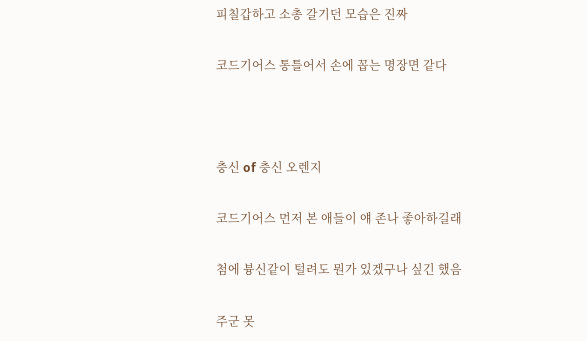피칠갑하고 소총 갈기던 모습은 진짜

코드기어스 통틀어서 손에 꼽는 명장면 같다



충신 of 충신 오렌지

코드기어스 먼저 본 애들이 얘 존나 좋아하길래

첨에 븅신같이 털려도 뭔가 있겠구나 싶긴 했음

주군 못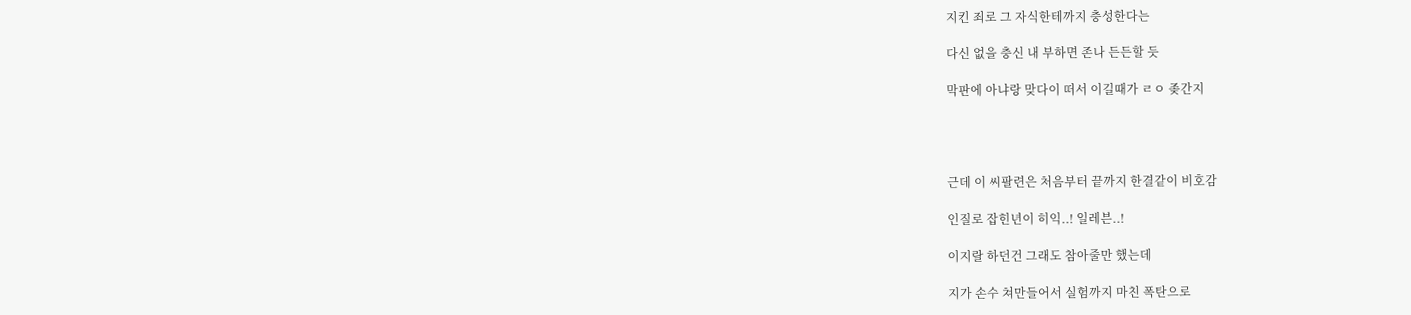지킨 죄로 그 자식한테까지 충성한다는

다신 없을 충신 내 부하면 존나 든든할 듯

막판에 아냐랑 맞다이 떠서 이길때가 ㄹㅇ 좆간지




근데 이 씨팔련은 처음부터 끝까지 한결같이 비호감

인질로 잡힌년이 히익..! 일레븐..!

이지랄 하던건 그래도 참아줄만 했는데

지가 손수 쳐만들어서 실험까지 마친 폭탄으로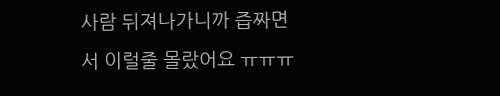사람 뒤져나가니까 즙짜면서 이럴줄 몰랐어요 ㅠㅠㅠ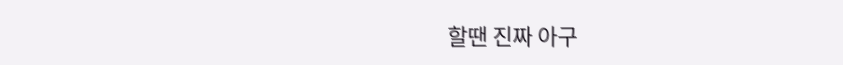할땐 진짜 아구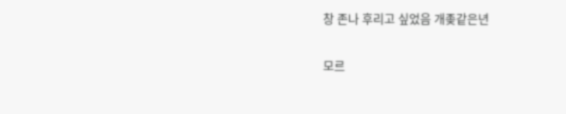창 존나 후리고 싶었음 개좆같은년

모르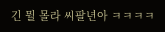긴 뭘 몰라 씨팔년아 ㅋㅋㅋㅋ